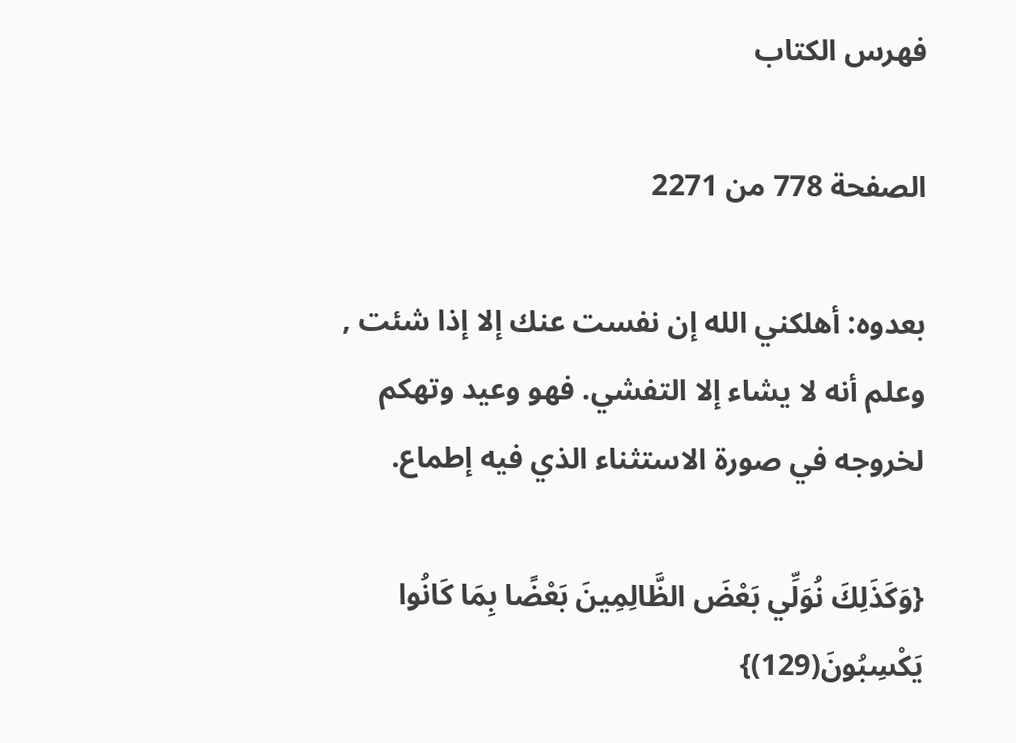فهرس الكتاب

الصفحة 778 من 2271

بعدوه: أهلكني الله إن نفست عنك إلا إذا شئت , وعلم أنه لا يشاء إلا التفشي. فهو وعيد وتهكم لخروجه في صورة الاستثناء الذي فيه إطماع.

{وَكَذَلِكَ نُوَلِّي بَعْضَ الظَّالِمِينَ بَعْضًا بِمَا كَانُوا يَكْسِبُونَ(129)}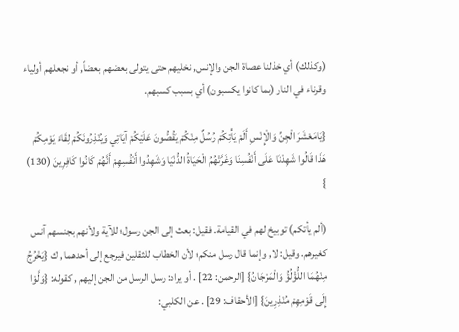(وكذلك) أي خذلنا عصاة الجن والإنس, نخليهم حتى يتولى بعضهم بعضاً, أو نجعلهم أولياء وقرناء في النار (بما كانوا يكسبون) أي بسبب كسبهم.

{يَامَعْشَرَ الْجِنِّ وَالْإِنْسِ أَلَمْ يَأْتِكُمْ رُسُلٌ مِنْكُمْ يَقُصُّونَ عَلَيْكُمْ آيَاتِي وَيُنْذِرُونَكُمْ لِقَاءَ يَوْمِكُمْ هَذَا قَالُوا شَهِدْنَا عَلَى أَنْفُسِنَا وَغَرَّتْهُمُ الْحَيَاةُ الدُّنْيَا وَشَهِدُوا أَنْفُسِهِمْ أَنَّهُمْ كَانُوا كَافِرِينَ (130) }

(ألم يأتكم) توبيخ لهم في القيامة. فقيل: بعث إلى الجن رسول؛ للآية ولأنهم بجنسهم آنس كغيرهم. وقيل: لا, وإنما قال رسل منكم؛ لأن الخطاب للثقلين فيرجع إلى أحدهما , ك {يَخْرُجُ مِنْهُمَا اللُّؤْلُؤُ وَالْمَرْجَانُ} [الرحمن: 22] . أو يراد: رسل الرسل من الجن إليهم , كقوله: {وَلَّوْا إِلَى قَوْمِهِمْ مُنْذِرِينَ} [الأحقاف: 29] . عن الكلبي: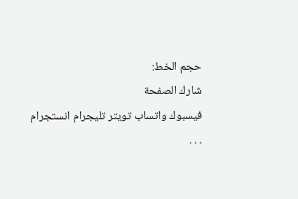حجم الخط:
شارك الصفحة
فيسبوك واتساب تويتر تليجرام انستجرام
. . .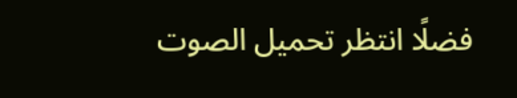فضلًا انتظر تحميل الصوت